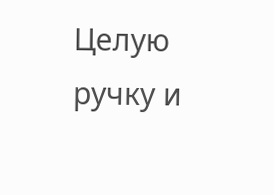Целую ручку и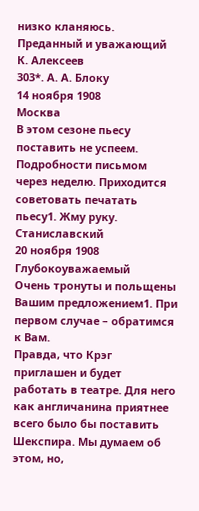низко кланяюсь.
Преданный и уважающий
К. Алексеев
303*. А. А. Блоку
14 ноября 1908
Москва
В этом сезоне пьесу поставить не успеем. Подробности письмом через неделю. Приходится советовать печатать пьесу1. Жму руку.
Станиславский
20 ноября 1908
Глубокоуважаемый
Очень тронуты и польщены Вашим предложением1. При первом случае – обратимся к Вам.
Правда, что Крэг приглашен и будет работать в театре. Для него как англичанина приятнее всего было бы поставить Шекспира. Мы думаем об этом, но,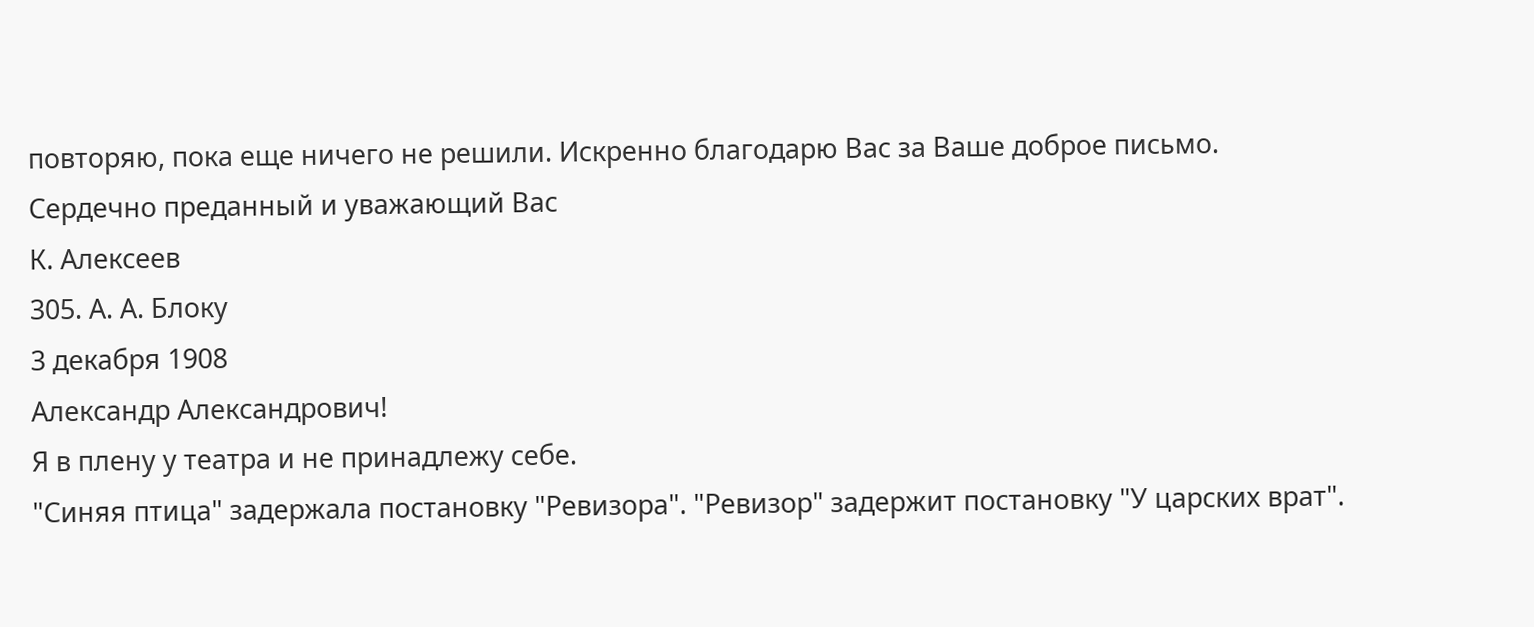повторяю, пока еще ничего не решили. Искренно благодарю Вас за Ваше доброе письмо.
Сердечно преданный и уважающий Вас
К. Алексеев
305. A. A. Блоку
3 декабря 1908
Александр Александрович!
Я в плену у театра и не принадлежу себе.
"Синяя птица" задержала постановку "Ревизора". "Ревизор" задержит постановку "У царских врат".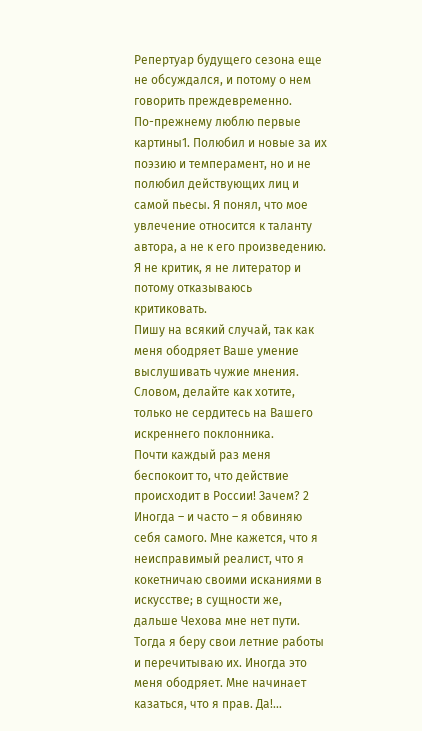Репертуар будущего сезона еще не обсуждался, и потому о нем говорить преждевременно.
По-прежнему люблю первые картины1. Полюбил и новые за их поэзию и темперамент, но и не полюбил действующих лиц и самой пьесы. Я понял, что мое увлечение относится к таланту автора, а не к его произведению. Я не критик, я не литератор и потому отказываюсь критиковать.
Пишу на всякий случай, так как меня ободряет Ваше умение выслушивать чужие мнения.
Словом, делайте как хотите, только не сердитесь на Вашего искреннего поклонника.
Почти каждый раз меня беспокоит то, что действие происходит в России! Зачем? 2
Иногда – и часто – я обвиняю себя самого. Мне кажется, что я неисправимый реалист, что я кокетничаю своими исканиями в искусстве; в сущности же, дальше Чехова мне нет пути. Тогда я беру свои летние работы и перечитываю их. Иногда это меня ободряет. Мне начинает казаться, что я прав. Да!…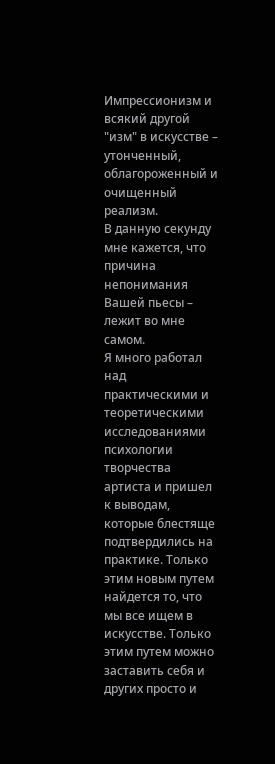Импрессионизм и всякий другой "изм" в искусстве – утонченный, облагороженный и очищенный реализм.
В данную секунду мне кажется, что причина непонимания Вашей пьесы – лежит во мне самом.
Я много работал над практическими и теоретическими исследованиями психологии творчества артиста и пришел к выводам, которые блестяще подтвердились на практике. Только этим новым путем найдется то, что мы все ищем в искусстве. Только этим путем можно заставить себя и других просто и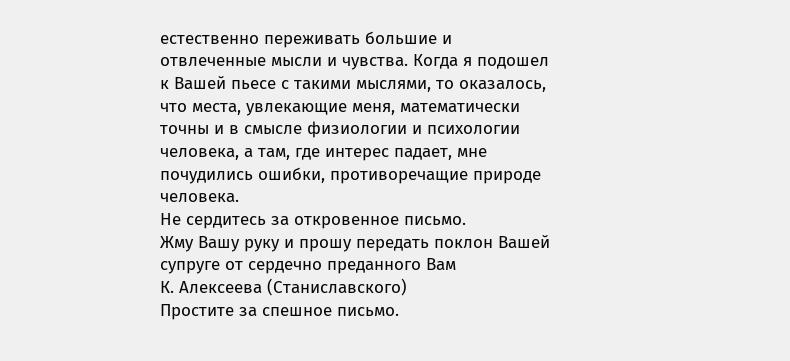естественно переживать большие и отвлеченные мысли и чувства. Когда я подошел к Вашей пьесе с такими мыслями, то оказалось, что места, увлекающие меня, математически точны и в смысле физиологии и психологии человека, а там, где интерес падает, мне почудились ошибки, противоречащие природе человека.
Не сердитесь за откровенное письмо.
Жму Вашу руку и прошу передать поклон Вашей супруге от сердечно преданного Вам
К. Алексеева (Станиславского)
Простите за спешное письмо.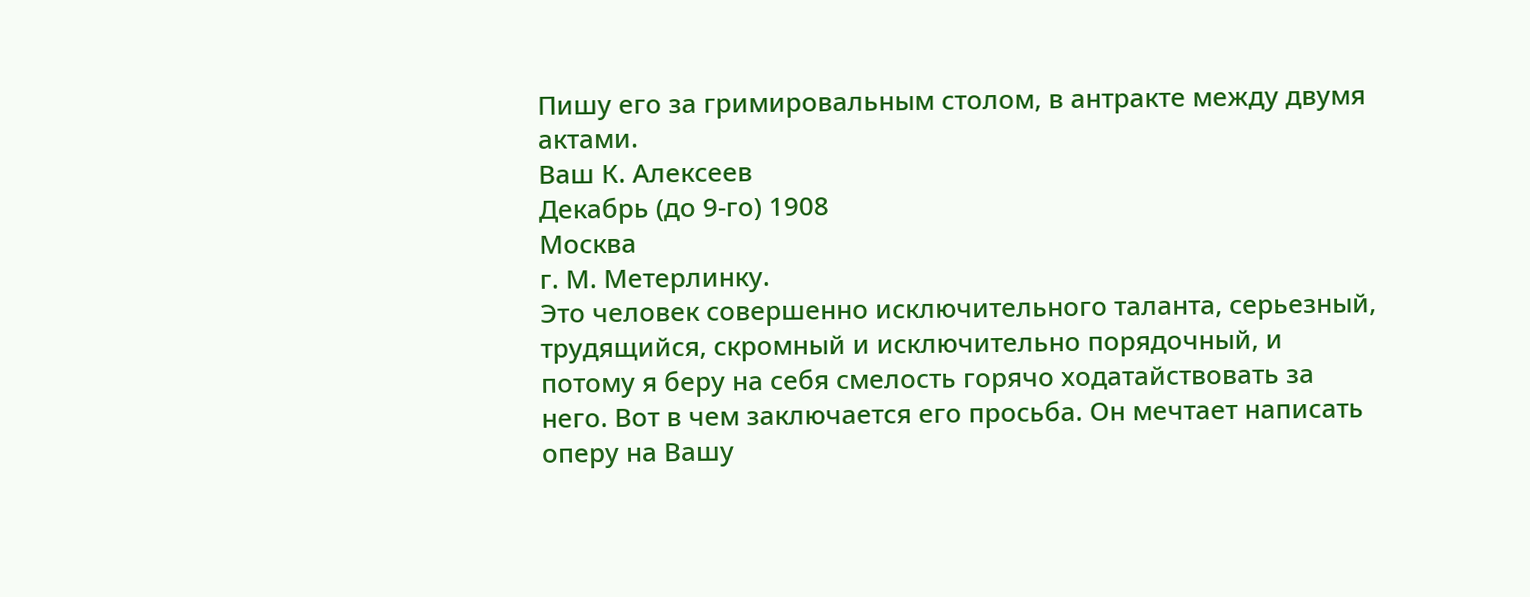Пишу его за гримировальным столом, в антракте между двумя актами.
Ваш К. Алексеев
Декабрь (до 9-го) 1908
Москва
г. М. Метерлинку.
Это человек совершенно исключительного таланта, серьезный, трудящийся, скромный и исключительно порядочный, и потому я беру на себя смелость горячо ходатайствовать за него. Вот в чем заключается его просьба. Он мечтает написать оперу на Вашу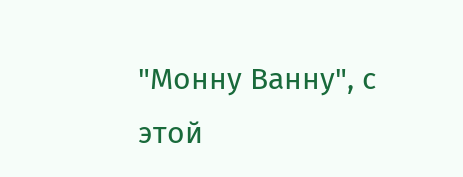"Монну Ванну", с этой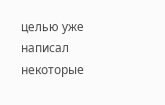целью уже написал некоторые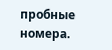пробные номера.